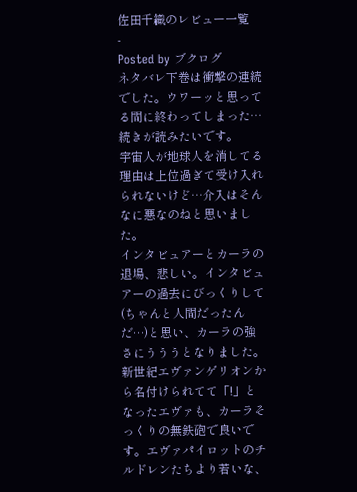佐田千織のレビュー一覧
-
Posted by ブクログ
ネタバレ下巻は衝撃の連続でした。ウワーッと思ってる間に終わってしまった…続きが読みたいです。
宇宙人が地球人を消してる理由は上位過ぎて受け入れられないけど…介入はそんなに悪なのねと思いました。
インタビュアーとカーラの退場、悲しい。インタビュアーの過去にびっくりして(ちゃんと人間だったんだ…)と思い、カーラの強さにうううとなりました。
新世紀エヴァンゲリオンから名付けられてて「!」となったエヴァも、カーラそっくりの無鉄砲で良いです。エヴァパイロットのチルドレンたちより若いな、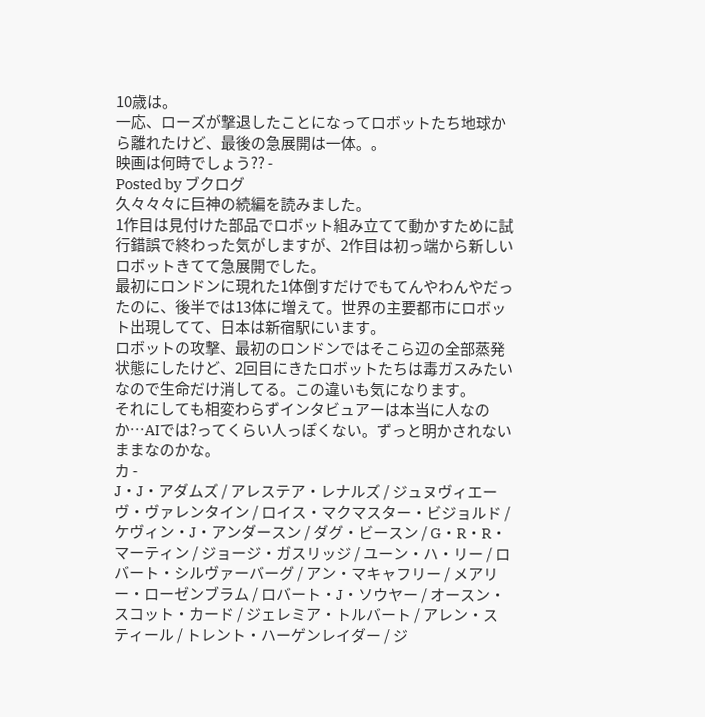10歳は。
一応、ローズが撃退したことになってロボットたち地球から離れたけど、最後の急展開は一体。。
映画は何時でしょう?? -
Posted by ブクログ
久々々々に巨神の続編を読みました。
1作目は見付けた部品でロボット組み立てて動かすために試行錯誤で終わった気がしますが、2作目は初っ端から新しいロボットきてて急展開でした。
最初にロンドンに現れた1体倒すだけでもてんやわんやだったのに、後半では13体に増えて。世界の主要都市にロボット出現してて、日本は新宿駅にいます。
ロボットの攻撃、最初のロンドンではそこら辺の全部蒸発状態にしたけど、2回目にきたロボットたちは毒ガスみたいなので生命だけ消してる。この違いも気になります。
それにしても相変わらずインタビュアーは本当に人なのか…AIでは?ってくらい人っぽくない。ずっと明かされないままなのかな。
カ -
J・J・アダムズ / アレステア・レナルズ / ジュヌヴィエーヴ・ヴァレンタイン / ロイス・マクマスター・ビジョルド / ケヴィン・J・アンダースン / ダグ・ビースン / G・R・R・マーティン / ジョージ・ガスリッジ / ユーン・ハ・リー / ロバート・シルヴァーバーグ / アン・マキャフリー / メアリー・ローゼンブラム / ロバート・J・ソウヤー / オースン・スコット・カード / ジェレミア・トルバート / アレン・スティール / トレント・ハーゲンレイダー / ジ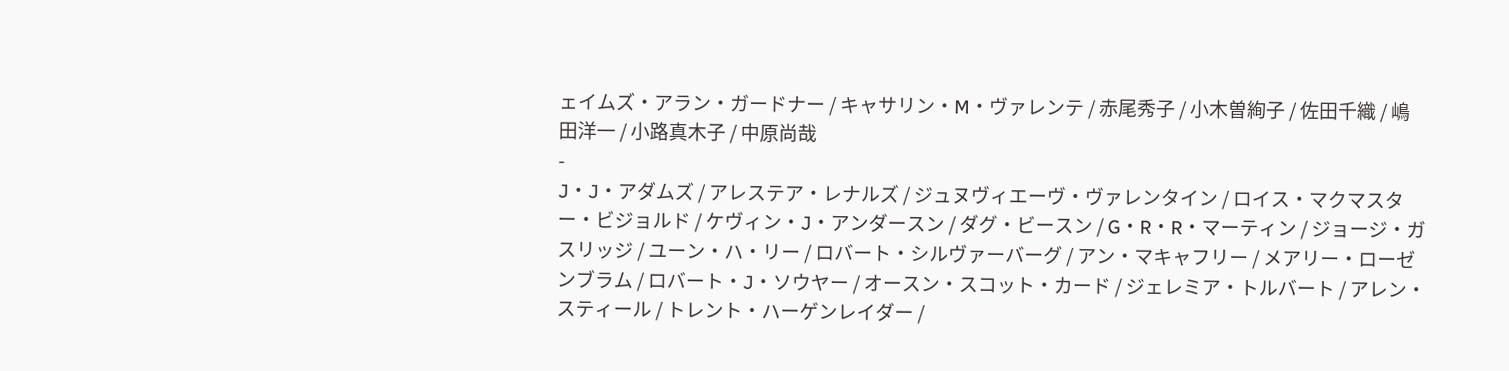ェイムズ・アラン・ガードナー / キャサリン・M・ヴァレンテ / 赤尾秀子 / 小木曽絢子 / 佐田千織 / 嶋田洋一 / 小路真木子 / 中原尚哉
-
J・J・アダムズ / アレステア・レナルズ / ジュヌヴィエーヴ・ヴァレンタイン / ロイス・マクマスター・ビジョルド / ケヴィン・J・アンダースン / ダグ・ビースン / G・R・R・マーティン / ジョージ・ガスリッジ / ユーン・ハ・リー / ロバート・シルヴァーバーグ / アン・マキャフリー / メアリー・ローゼンブラム / ロバート・J・ソウヤー / オースン・スコット・カード / ジェレミア・トルバート / アレン・スティール / トレント・ハーゲンレイダー /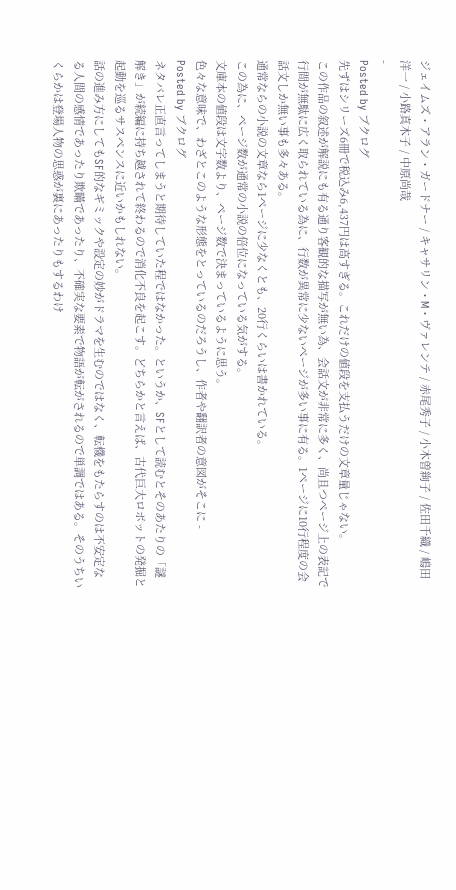ジェイムズ・アラン・ガードナー / キャサリン・M・ヴァレンテ / 赤尾秀子 / 小木曽絢子 / 佐田千織 / 嶋田洋一 / 小路真木子 / 中原尚哉
-
Posted by ブクログ
先ずはシリーズ6冊で税込み6,437円は高すぎる。これだけの値段を支払うだけの文章量じゃない。
この作品の叙述が解説にも有る通り客観的な描写が無い為、会話文が非常に多く、尚且つページ上の表記で行間が無駄に広く取られている為に、行数が異常に少ないページが多い事に有る。1ページに10行程度の会話文しか無い事も多々ある。
通常ならの小説の文章なら1ページに少なくとも、20行くらいは書かれている。
この為に、ページ数が通常の小説の倍位になっている気がする。
文庫本の値段は文字数より、ページ数で決まっているように思う。
色々な意味で、わざとこのような形態をとっているのだろうし、作者や翻訳者の意図がそこに -
Posted by ブクログ
ネタバレ正直言ってしまうと期待していた程ではなかった。というか、SFとして読むとそのあたりの「謎解き」が続編に持ち越されて終わるので消化不良を起こす。どちらかと言えば、古代巨大ロボットの発掘と起動を巡るサスペンスに近いかもしれない。
話の進み方にしてもSF的なギミックや設定の妙がドラマを生むのではなく、転機をもたらすのは不安定なる人間の感情であったり欺瞞であったり、不確実な要素で物語が転がされるので単調ではある。そのうちいくらかは登場人物の思惑が裏にあったりもするわけ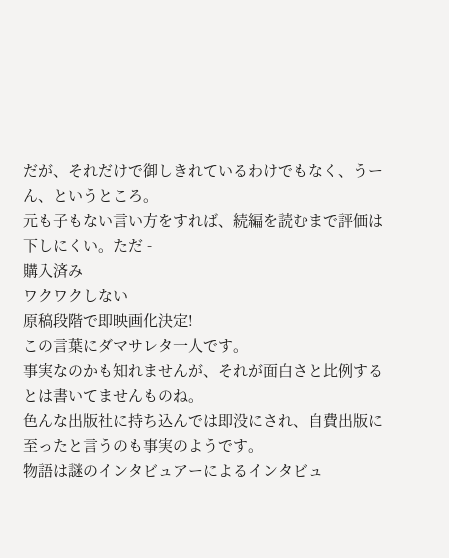だが、それだけで御しきれているわけでもなく、うーん、というところ。
元も子もない言い方をすれば、続編を読むまで評価は下しにくい。ただ -
購入済み
ワクワクしない
原稿段階で即映画化決定!
この言葉にダマサレタ一人です。
事実なのかも知れませんが、それが面白さと比例するとは書いてませんものね。
色んな出版社に持ち込んでは即没にされ、自費出版に至ったと言うのも事実のようです。
物語は謎のインタビュアーによるインタビュ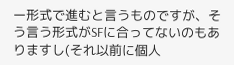ー形式で進むと言うものですが、そう言う形式がSFに合ってないのもありますし(それ以前に個人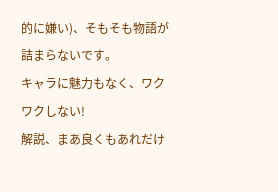的に嫌い)、そもそも物語が詰まらないです。
キャラに魅力もなく、ワクワクしない!
解説、まあ良くもあれだけ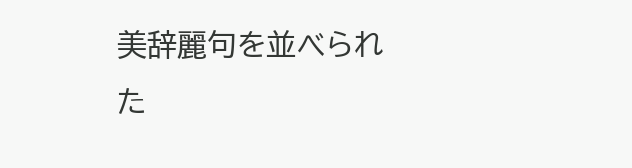美辞麗句を並べられた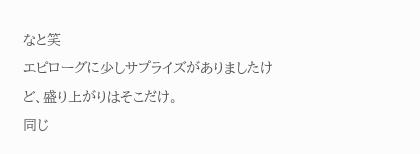なと笑
エピローグに少しサプライズがありましたけど、盛り上がりはそこだけ。
同じ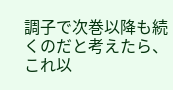調子で次巻以降も続くのだと考えたら、これ以